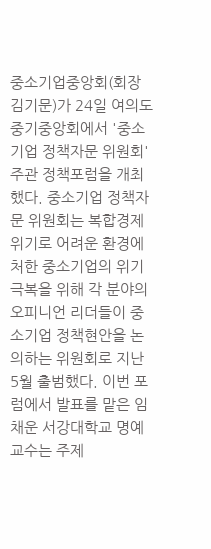중소기업중앙회(회장 김기문)가 24일 여의도 중기중앙회에서 '중소기업 정책자문 위원회' 주관 정책포럼을 개최했다. 중소기업 정책자문 위원회는 복합경제 위기로 어려운 환경에 처한 중소기업의 위기 극복을 위해 각 분야의 오피니언 리더들이 중소기업 정책현안을 논의하는 위원회로 지난 5월 출범했다. 이번 포럼에서 발표를 맡은 임채운 서강대학교 명예교수는 주제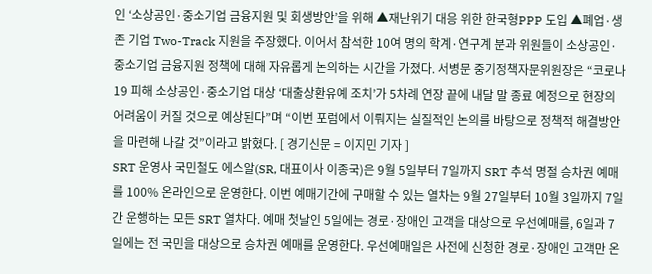인 ‘소상공인·중소기업 금융지원 및 회생방안’을 위해 ▲재난위기 대응 위한 한국형PPP 도입 ▲폐업·생존 기업 Two-Track 지원을 주장했다. 이어서 참석한 10여 명의 학계·연구계 분과 위원들이 소상공인·중소기업 금융지원 정책에 대해 자유롭게 논의하는 시간을 가졌다. 서병문 중기정책자문위원장은 “코로나19 피해 소상공인·중소기업 대상 ‘대출상환유예 조치’가 5차례 연장 끝에 내달 말 종료 예정으로 현장의 어려움이 커질 것으로 예상된다”며 “이번 포럼에서 이뤄지는 실질적인 논의를 바탕으로 정책적 해결방안을 마련해 나갈 것”이라고 밝혔다. [ 경기신문 = 이지민 기자 ]
SRT 운영사 국민철도 에스알(SR, 대표이사 이종국)은 9월 5일부터 7일까지 SRT 추석 명절 승차권 예매를 100% 온라인으로 운영한다. 이번 예매기간에 구매할 수 있는 열차는 9월 27일부터 10월 3일까지 7일간 운행하는 모든 SRT 열차다. 예매 첫날인 5일에는 경로·장애인 고객을 대상으로 우선예매를, 6일과 7일에는 전 국민을 대상으로 승차권 예매를 운영한다. 우선예매일은 사전에 신청한 경로·장애인 고객만 온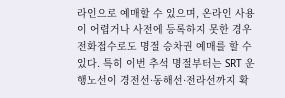라인으로 예매할 수 있으며, 온라인 사용이 어렵거나 사전에 등록하지 못한 경우 전화접수로도 명절 승차권 예매를 할 수 있다. 특히 이번 추석 명절부터는 SRT 운행노선이 경전선·동해선·전라선까지 확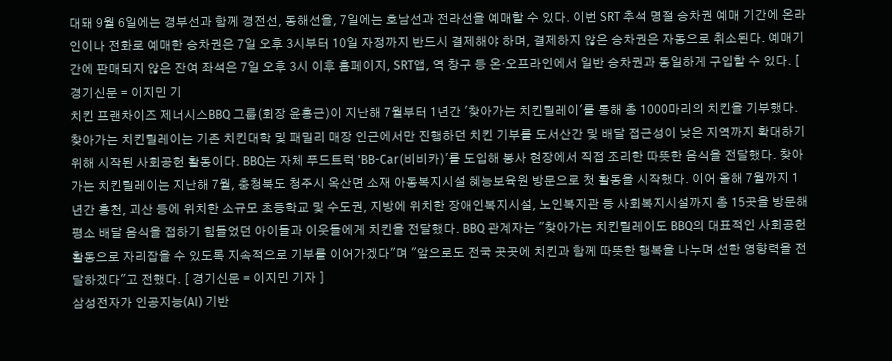대돼 9월 6일에는 경부선과 함께 경전선, 동해선을, 7일에는 호남선과 전라선을 예매할 수 있다. 이번 SRT 추석 명절 승차권 예매 기간에 온라인이나 전화로 예매한 승차권은 7일 오후 3시부터 10일 자정까지 반드시 결제해야 하며, 결제하지 않은 승차권은 자동으로 취소된다. 예매기간에 판매되지 않은 잔여 좌석은 7일 오후 3시 이후 홈페이지, SRT앱, 역 창구 등 온·오프라인에서 일반 승차권과 동일하게 구입할 수 있다. [ 경기신문 = 이지민 기
치킨 프랜차이즈 제너시스BBQ 그룹(회장 윤홍근)이 지난해 7월부터 1년간 '찾아가는 치킨릴레이'를 통해 총 1000마리의 치킨을 기부했다. 찾아가는 치킨릴레이는 기존 치킨대학 및 패밀리 매장 인근에서만 진행하던 치킨 기부를 도서산간 및 배달 접근성이 낮은 지역까지 확대하기 위해 시작된 사회공헌 활동이다. BBQ는 자체 푸드트럭 'BB-Car(비비카)'를 도입해 봉사 현장에서 직접 조리한 따뜻한 음식을 전달했다. 찾아가는 치킨릴레이는 지난해 7월, 충청북도 청주시 옥산면 소재 아동복지시설 혜능보육원 방문으로 첫 활동을 시작했다. 이어 올해 7월까지 1년간 홍천, 괴산 등에 위치한 소규모 초등학교 및 수도권, 지방에 위치한 장애인복지시설, 노인복지관 등 사회복지시설까지 총 15곳을 방문해 평소 배달 음식을 접하기 힘들었던 아이들과 이웃들에게 치킨을 전달했다. BBQ 관계자는 "찾아가는 치킨릴레이도 BBQ의 대표적인 사회공헌 활동으로 자리잡을 수 있도록 지속적으로 기부를 이어가겠다"며 "앞으로도 전국 곳곳에 치킨과 함께 따뜻한 행복을 나누며 선한 영향력을 전달하겠다"고 전했다. [ 경기신문 = 이지민 기자 ]
삼성전자가 인공지능(AI) 기반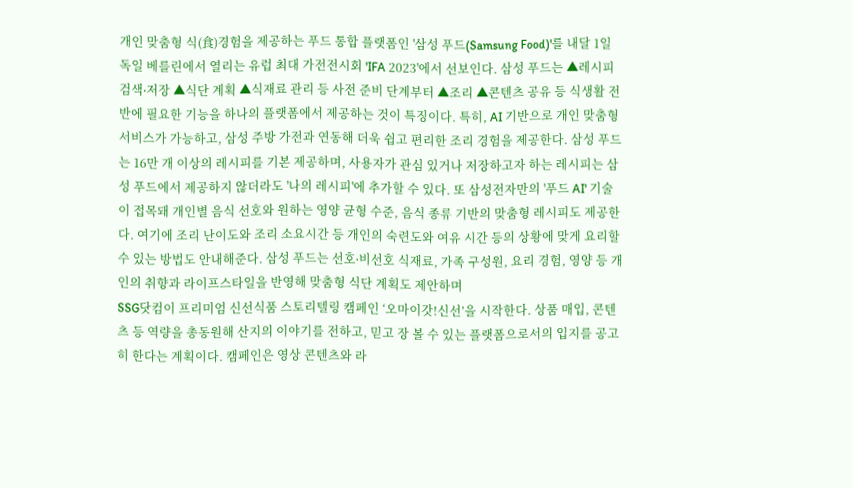개인 맞춤형 식(食)경험을 제공하는 푸드 통합 플랫폼인 '삼성 푸드(Samsung Food)'를 내달 1일 독일 베를린에서 열리는 유럽 최대 가전전시회 'IFA 2023'에서 선보인다. 삼성 푸드는 ▲레시피 검색∙저장 ▲식단 계획 ▲식재료 관리 등 사전 준비 단계부터 ▲조리 ▲콘텐츠 공유 등 식생활 전반에 필요한 기능을 하나의 플랫폼에서 제공하는 것이 특징이다. 특히, AI 기반으로 개인 맞춤형 서비스가 가능하고, 삼성 주방 가전과 연동해 더욱 쉽고 편리한 조리 경험을 제공한다. 삼성 푸드는 16만 개 이상의 레시피를 기본 제공하며, 사용자가 관심 있거나 저장하고자 하는 레시피는 삼성 푸드에서 제공하지 않더라도 '나의 레시피'에 추가할 수 있다. 또 삼성전자만의 '푸드 AI' 기술이 접목돼 개인별 음식 선호와 원하는 영양 균형 수준, 음식 종류 기반의 맞춤형 레시피도 제공한다. 여기에 조리 난이도와 조리 소요시간 등 개인의 숙련도와 여유 시간 등의 상황에 맞게 요리할 수 있는 방법도 안내해준다. 삼성 푸드는 선호∙비선호 식재료, 가족 구성원, 요리 경험, 영양 등 개인의 취향과 라이프스타일을 반영해 맞춤형 식단 계획도 제안하며
SSG닷컴이 프리미엄 신선식품 스토리텔링 캠페인 ‘오마이갓!신선’을 시작한다. 상품 매입, 콘텐츠 등 역량을 총동원해 산지의 이야기를 전하고, 믿고 장 볼 수 있는 플랫폼으로서의 입지를 공고히 한다는 계획이다. 캠페인은 영상 콘텐츠와 라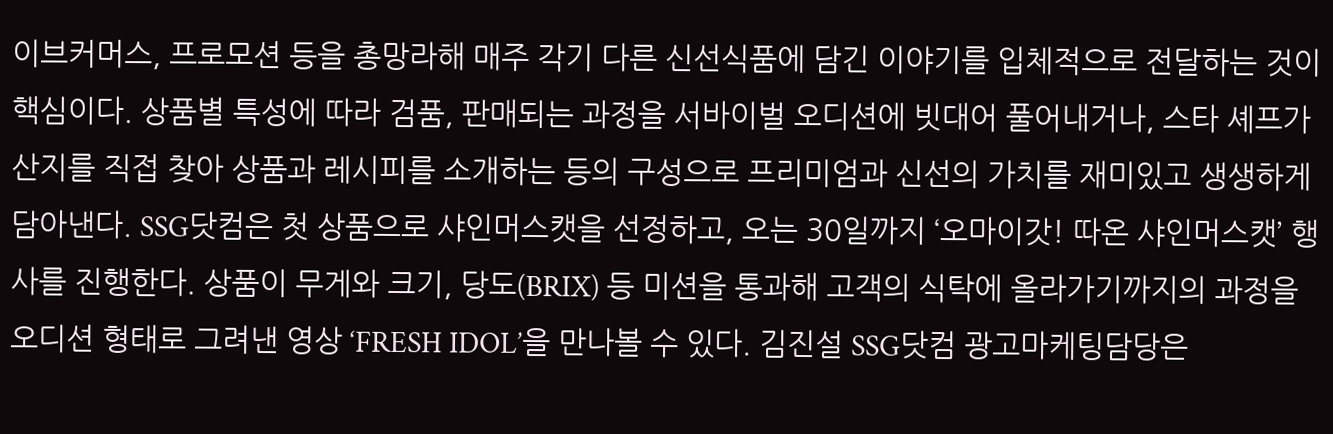이브커머스, 프로모션 등을 총망라해 매주 각기 다른 신선식품에 담긴 이야기를 입체적으로 전달하는 것이 핵심이다. 상품별 특성에 따라 검품, 판매되는 과정을 서바이벌 오디션에 빗대어 풀어내거나, 스타 셰프가 산지를 직접 찾아 상품과 레시피를 소개하는 등의 구성으로 프리미엄과 신선의 가치를 재미있고 생생하게 담아낸다. SSG닷컴은 첫 상품으로 샤인머스캣을 선정하고, 오는 30일까지 ‘오마이갓! 따온 샤인머스캣’ 행사를 진행한다. 상품이 무게와 크기, 당도(BRIX) 등 미션을 통과해 고객의 식탁에 올라가기까지의 과정을 오디션 형태로 그려낸 영상 ‘FRESH IDOL’을 만나볼 수 있다. 김진설 SSG닷컴 광고마케팅담당은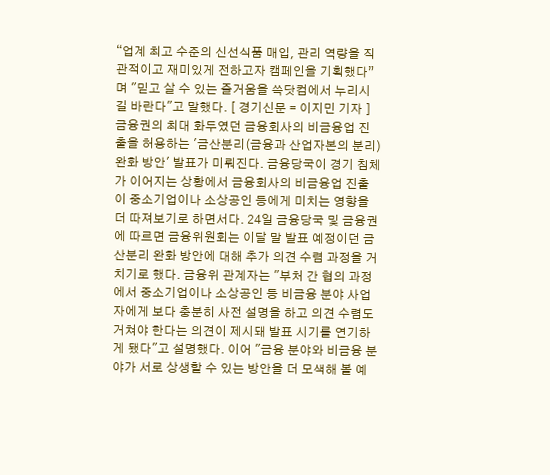“업계 최고 수준의 신선식품 매입, 관리 역량을 직관적이고 재미있게 전하고자 캠페인을 기획했다”며 "믿고 살 수 있는 즐거움을 쓱닷컴에서 누리시길 바란다"고 말했다. [ 경기신문 = 이지민 기자 ]
금융권의 최대 화두였던 금융회사의 비금융업 진출을 허용하는 '금산분리(금융과 산업자본의 분리) 완화 방안' 발표가 미뤄진다. 금융당국이 경기 침체가 이어지는 상황에서 금융회사의 비금융업 진출이 중소기업이나 소상공인 등에게 미치는 영향을 더 따져보기로 하면서다. 24일 금융당국 및 금융권에 따르면 금융위원회는 이달 말 발표 예정이던 금산분리 완화 방안에 대해 추가 의견 수렴 과정을 거치기로 했다. 금융위 관계자는 "부처 간 협의 과정에서 중소기업이나 소상공인 등 비금융 분야 사업자에게 보다 충분히 사전 설명을 하고 의견 수렴도 거쳐야 한다는 의견이 제시돼 발표 시기를 연기하게 됐다"고 설명했다. 이어 "금융 분야와 비금융 분야가 서로 상생할 수 있는 방안을 더 모색해 볼 예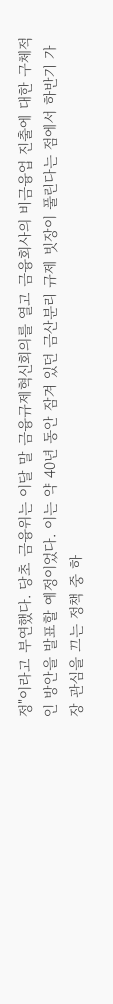정"이라고 부연했다. 당초 금융위는 이달 말 금융규제혁신회의를 열고 금융회사의 비금융업 진출에 대한 구체적인 방안을 발표할 예정이었다. 이는 약 40년 동안 잠겨 있던 금산분리 규제 빗장이 풀린다는 점에서 하반기 가장 관심을 끄는 정책 중 하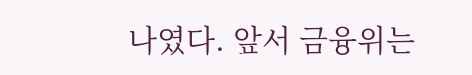나였다. 앞서 금융위는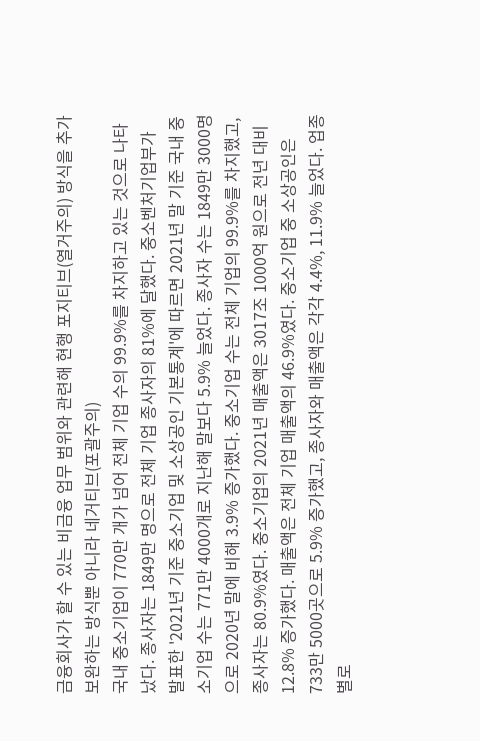금융회사가 할 수 있는 비금융 업무 범위와 관련해 현행 포지티브(열거주의) 방식을 추가 보완하는 방식뿐 아니라 네거티브(포괄주의)
국내 중소기업이 770만 개가 넘어 전체 기업 수의 99.9%를 차지하고 있는 것으로 나타났다. 종사자는 1849만 명으로 전체 기업 종사자의 81%에 달했다. 중소벤처기업부가 발표한 '2021년 기준 중소기업 및 소상공인 기본통계'에 따르면 2021년 말 기준 국내 중소기업 수는 771만 4000개로 지난해 말보다 5.9% 늘었다. 종사자 수는 1849만 3000명으로 2020년 말에 비해 3.9% 증가했다. 중소기업 수는 전체 기업의 99.9%를 차지했고, 종사자는 80.9%였다. 중소기업의 2021년 매출액은 3017조 1000억 원으로 전년 대비 12.8% 증가했다. 매출액은 전체 기업 매출액의 46.9%였다. 중소기업 중 소상공인은 733만 5000곳으로 5.9% 증가했고, 종사자와 매출액은 각각 4.4%, 11.9% 늘었다. 업종별로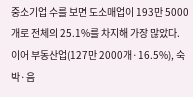중소기업 수를 보면 도소매업이 193만 5000개로 전체의 25.1%를 차지해 가장 많았다. 이어 부동산업(127만 2000개·16.5%), 숙박·음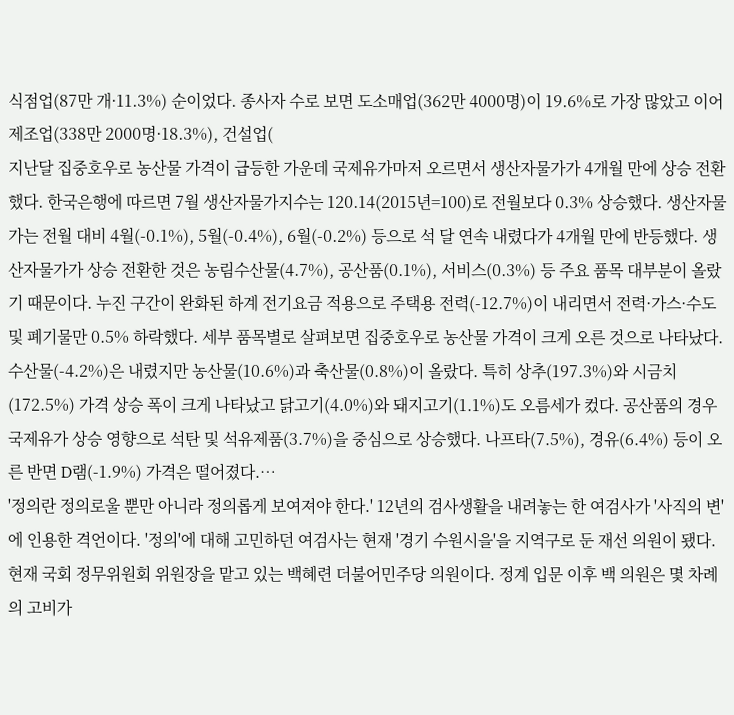식점업(87만 개·11.3%) 순이었다. 종사자 수로 보면 도소매업(362만 4000명)이 19.6%로 가장 많았고 이어 제조업(338만 2000명·18.3%), 건설업(
지난달 집중호우로 농산물 가격이 급등한 가운데 국제유가마저 오르면서 생산자물가가 4개월 만에 상승 전환했다. 한국은행에 따르면 7월 생산자물가지수는 120.14(2015년=100)로 전월보다 0.3% 상승했다. 생산자물가는 전월 대비 4월(-0.1%), 5월(-0.4%), 6월(-0.2%) 등으로 석 달 연속 내렸다가 4개월 만에 반등했다. 생산자물가가 상승 전환한 것은 농림수산물(4.7%), 공산품(0.1%), 서비스(0.3%) 등 주요 품목 대부분이 올랐기 때문이다. 누진 구간이 완화된 하계 전기요금 적용으로 주택용 전력(-12.7%)이 내리면서 전력·가스·수도 및 폐기물만 0.5% 하락했다. 세부 품목별로 살펴보면 집중호우로 농산물 가격이 크게 오른 것으로 나타났다. 수산물(-4.2%)은 내렸지만 농산물(10.6%)과 축산물(0.8%)이 올랐다. 특히 상추(197.3%)와 시금치(172.5%) 가격 상승 폭이 크게 나타났고 닭고기(4.0%)와 돼지고기(1.1%)도 오름세가 컸다. 공산품의 경우 국제유가 상승 영향으로 석탄 및 석유제품(3.7%)을 중심으로 상승했다. 나프타(7.5%), 경유(6.4%) 등이 오른 반면 D램(-1.9%) 가격은 떨어졌다.…
'정의란 정의로울 뿐만 아니라 정의롭게 보여져야 한다.' 12년의 검사생활을 내려놓는 한 여검사가 '사직의 변'에 인용한 격언이다. '정의'에 대해 고민하던 여검사는 현재 '경기 수원시을'을 지역구로 둔 재선 의원이 됐다. 현재 국회 정무위원회 위원장을 맡고 있는 백혜련 더불어민주당 의원이다. 정계 입문 이후 백 의원은 몇 차례의 고비가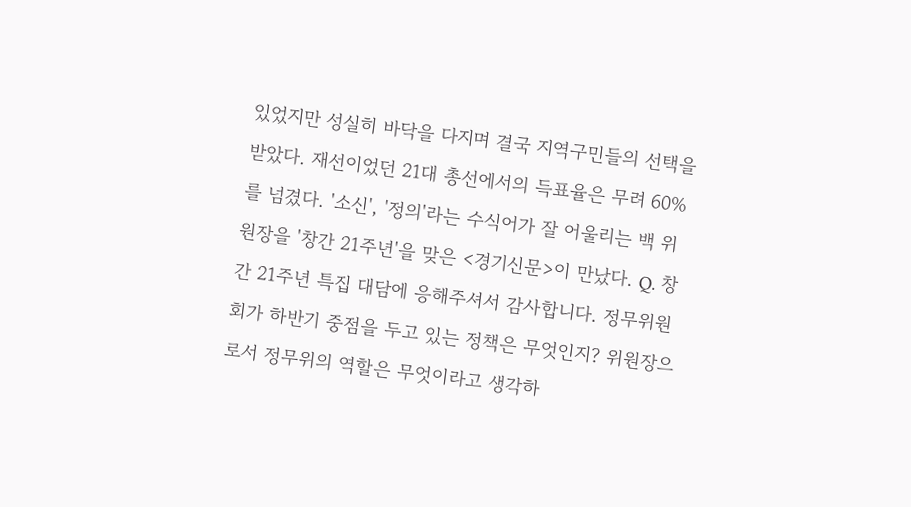있었지만 성실히 바닥을 다지며 결국 지역구민들의 선택을 받았다. 재선이었던 21대 총선에서의 득표율은 무려 60%를 넘겼다. '소신', '정의'라는 수식어가 잘 어울리는 백 위원장을 '창간 21주년'을 맞은 <경기신문>이 만났다. Q. 창간 21주년 특집 대담에 응해주셔서 감사합니다. 정무위원회가 하반기 중점을 두고 있는 정책은 무엇인지? 위원장으로서 정무위의 역할은 무엇이라고 생각하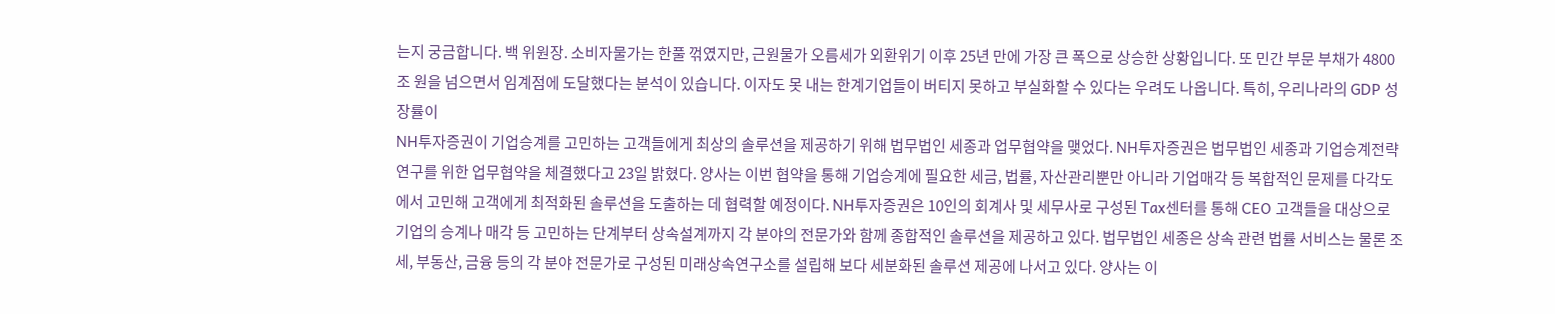는지 궁금합니다. 백 위원장. 소비자물가는 한풀 꺾였지만, 근원물가 오름세가 외환위기 이후 25년 만에 가장 큰 폭으로 상승한 상황입니다. 또 민간 부문 부채가 4800조 원을 넘으면서 임계점에 도달했다는 분석이 있습니다. 이자도 못 내는 한계기업들이 버티지 못하고 부실화할 수 있다는 우려도 나옵니다. 특히, 우리나라의 GDP 성장률이
NH투자증권이 기업승계를 고민하는 고객들에게 최상의 솔루션을 제공하기 위해 법무법인 세종과 업무협약을 맺었다. NH투자증권은 법무법인 세종과 기업승계전략 연구를 위한 업무협약을 체결했다고 23일 밝혔다. 양사는 이번 협약을 통해 기업승계에 필요한 세금, 법률, 자산관리뿐만 아니라 기업매각 등 복합적인 문제를 다각도에서 고민해 고객에게 최적화된 솔루션을 도출하는 데 협력할 예정이다. NH투자증권은 10인의 회계사 및 세무사로 구성된 Tax센터를 통해 CEO 고객들을 대상으로 기업의 승계나 매각 등 고민하는 단계부터 상속설계까지 각 분야의 전문가와 함께 종합적인 솔루션을 제공하고 있다. 법무법인 세종은 상속 관련 법률 서비스는 물론 조세, 부동산, 금융 등의 각 분야 전문가로 구성된 미래상속연구소를 설립해 보다 세분화된 솔루션 제공에 나서고 있다. 양사는 이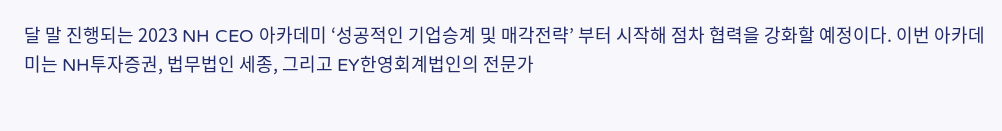달 말 진행되는 2023 NH CEO 아카데미 ‘성공적인 기업승계 및 매각전략’ 부터 시작해 점차 협력을 강화할 예정이다. 이번 아카데미는 NH투자증권, 법무법인 세종, 그리고 EY한영회계법인의 전문가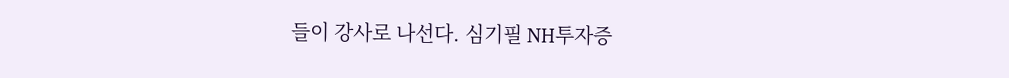들이 강사로 나선다. 심기필 NH투자증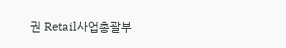권 Retail사업총괄부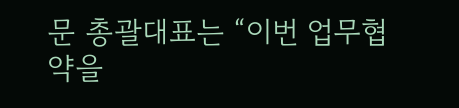문 총괄대표는 “이번 업무협약을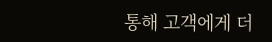통해 고객에게 더